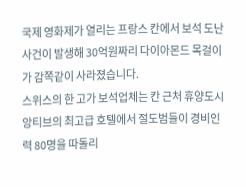국제 영화제가 열리는 프랑스 칸에서 보석 도난 사건이 발생해 30억원짜리 다이아몬드 목걸이가 감쪽같이 사라졌습니다.
스위스의 한 고가 보석업체는 칸 근처 휴양도시 앙티브의 최고급 호텔에서 절도범들이 경비인력 80명을 따돌리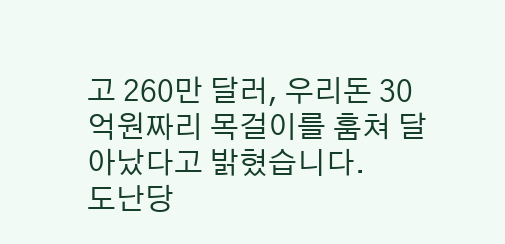고 260만 달러, 우리돈 30억원짜리 목걸이를 훔쳐 달아났다고 밝혔습니다.
도난당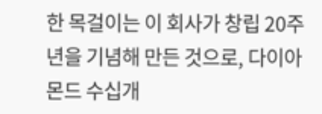한 목걸이는 이 회사가 창립 20주년을 기념해 만든 것으로, 다이아몬드 수십개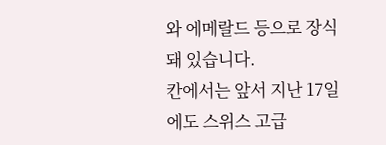와 에메랄드 등으로 장식돼 있습니다.
칸에서는 앞서 지난 17일에도 스위스 고급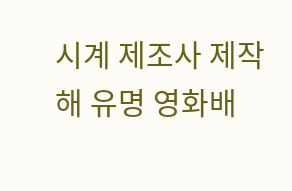시계 제조사 제작해 유명 영화배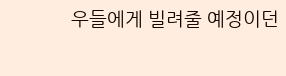우들에게 빌려줄 예정이던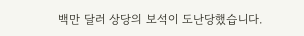백만 달러 상당의 보석이 도난당했습니다.